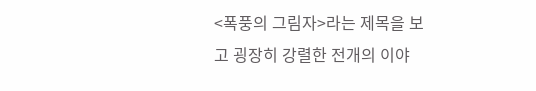<폭풍의 그림자>라는 제목을 보고 굉장히 강렬한 전개의 이야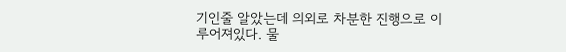기인줄 알았는데 의외로 차분한 진행으로 이루어져있다. 물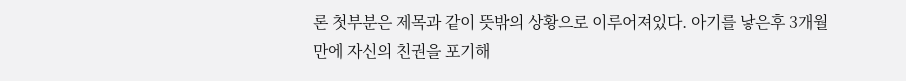론 첫부분은 제목과 같이 뜻밖의 상황으로 이루어져있다. 아기를 낳은후 3개월만에 자신의 친권을 포기해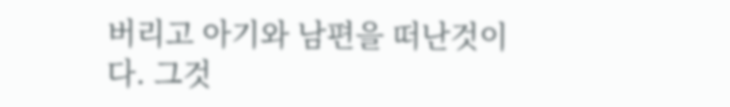버리고 아기와 남편을 떠난것이다. 그것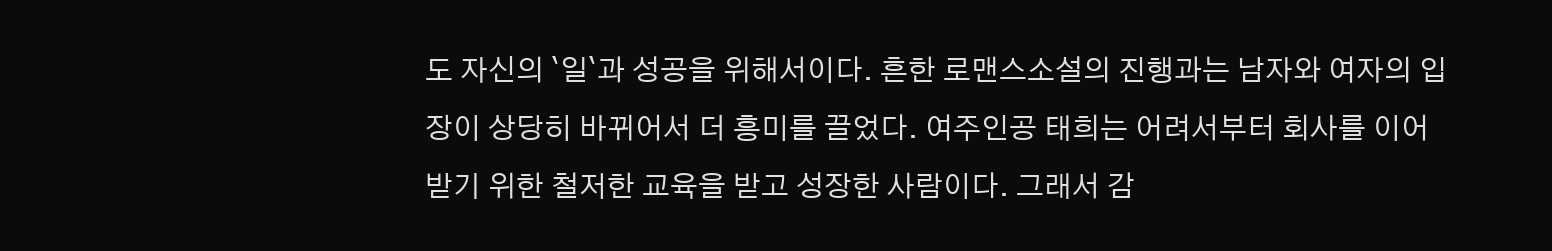도 자신의 `일`과 성공을 위해서이다. 흔한 로맨스소설의 진행과는 남자와 여자의 입장이 상당히 바뀌어서 더 흥미를 끌었다. 여주인공 태희는 어려서부터 회사를 이어받기 위한 철저한 교육을 받고 성장한 사람이다. 그래서 감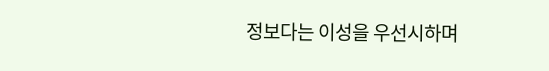정보다는 이성을 우선시하며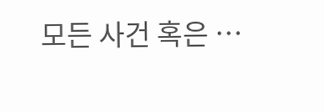모든 사건 혹은 …